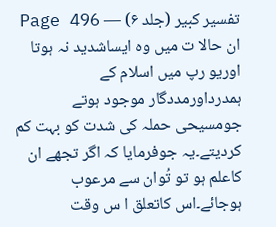تفسیر کبیر (جلد ۶) — Page 496
ان حالا ت میں وہ ایساشدید نہ ہوتا اوریو رپ میں اسلام کے ہمدرداورمددگار موجود ہوتے جومسیحی حملہ کی شدت کو بہت کم کردیتے۔یہ جوفرمایا کہ اگر تجھے ان کاعلم ہو تو تُوان سے مرعوب ہوجائے۔اس کاتعلق ا س وقت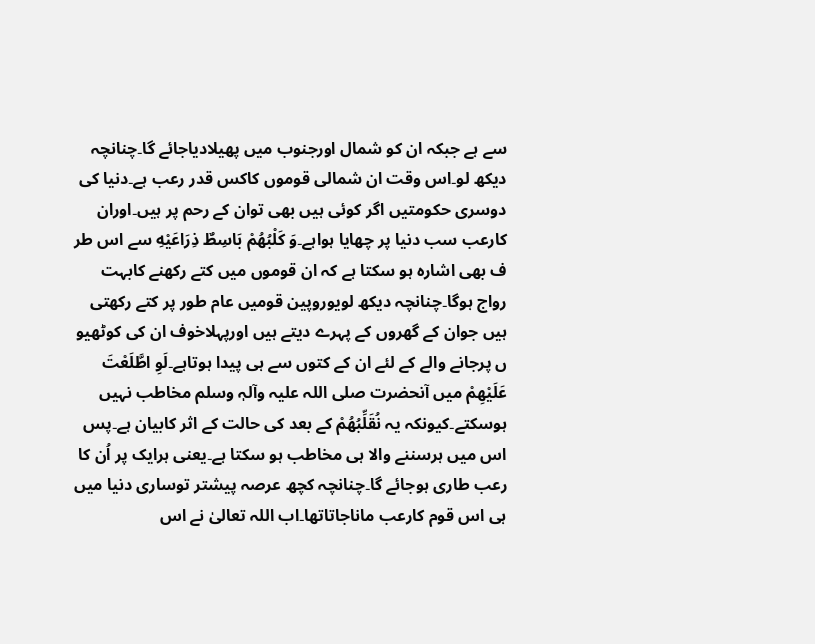سے ہے جبکہ ان کو شمال اورجنوب میں پھیلادیاجائے گا۔چنانچہ دیکھ لو۔اس وقت ان شمالی قوموں کاکس قدر رعب ہے۔دنیا کی دوسری حکومتیں اگر کوئی ہیں بھی توان کے رحم پر ہیں۔اوران کارعب سب دنیا پر چھایا ہواہے۔وَ كَلْبُهُمْ بَاسِطٌ ذِرَاعَيْهِ سے اس طر ف بھی اشارہ ہو سکتا ہے کہ ان قوموں میں کتے رکھنے کابہت رواج ہوگا۔چنانچہ دیکھ لویوروپین قومیں عام طور پر کتے رکھتی ہیں جوان کے گھروں کے پہرے دیتے ہیں اورپہلاخوف ان کی کوٹھیو ں پرجانے والے کے لئے ان کے کتوں سے ہی پیدا ہوتاہے۔لَوِ اطَّلَعْتَ عَلَيْهِمْ میں آنحضرت صلی اللہ علیہ وآلہٖ وسلم مخاطب نہیں ہوسکتے۔کیونکہ یہ نُقَلِّبُهُمْ کے بعد کی حالت کے اثر کابیان ہے۔پس اس میں ہرسننے والا ہی مخاطب ہو سکتا ہے۔یعنی ہرایک پر اُن کا رعب طاری ہوجائے گا۔چنانچہ کچھ عرصہ پیشتر توساری دنیا میں ہی اس قوم کارعب ماناجاتاتھا۔اب اللہ تعالیٰ نے اس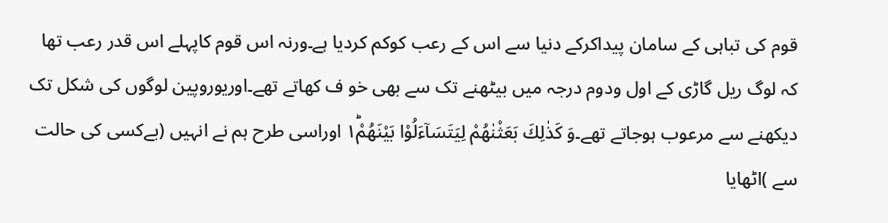قوم کی تباہی کے سامان پیداکرکے دنیا سے اس کے رعب کوکم کردیا ہے۔ورنہ اس قوم کاپہلے اس قدر رعب تھا کہ لوگ ریل گاڑی کے اول ودوم درجہ میں بیٹھنے تک سے بھی خو ف کھاتے تھے۔اوریوروپین لوگوں کی شکل تک دیکھنے سے مرعوب ہوجاتے تھے۔وَ كَذٰلِكَ بَعَثْنٰهُمْ لِيَتَسَآءَلُوْا بَيْنَهُمْ١ؕ اوراسی طرح ہم نے انہیں (بےکسی کی حالت سے )اٹھایا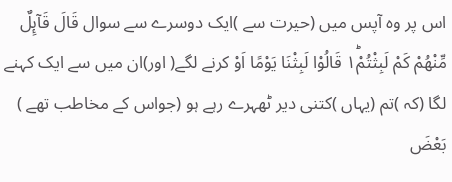اس پر وہ آپس میں (حیرت سے )ایک دوسرے سے سوال قَالَ قَآىِٕلٌ مِّنْهُمْ كَمْ لَبِثْتُمْ١ؕ قَالُوْا لَبِثْنَا يَوْمًا اَوْ کرنے لگے( اور)ان میں سے ایک کہنے لگا (کہ )تم (یہاں )کتنی دیر ٹھہرے رہے ہو (جواس کے مخاطب تھے ) بَعْضَ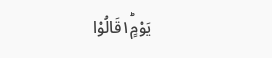يَوْمٍ١ؕقَالُوْا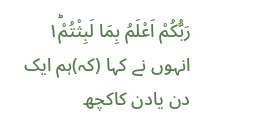رَبُّكُمْ اَعْلَمُ بِمَا لَبِثْتُمْ١ؕ انہوں نے کہا (کہ)ہم ایک دن یادن کاکچھ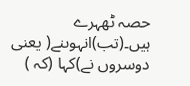حصہ ٹھہرے ہیں۔(تب)انہوںنے( یعنی دوسروں نے)کہا (کہ )